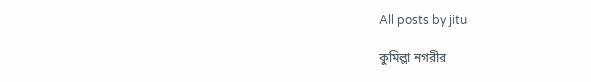All posts by jitu

কুমিল্লা নগরীর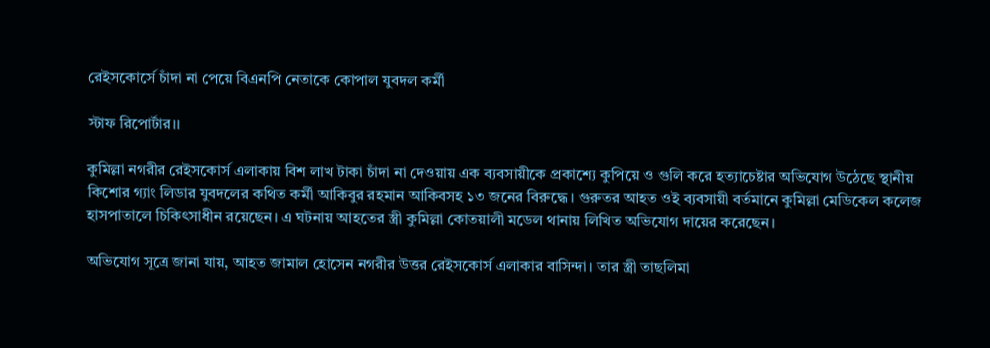রেইসকোর্সে চাঁদা না পেয়ে বিএনপি নেতাকে কোপাল যুবদল কর্মী

স্টাফ রিপোর্টার।।

কুমিল্লা নগরীর রেইসকোর্স এলাকায় বিশ লাখ টাকা চাঁদা না দেওয়ায় এক ব্যবসায়ীকে প্রকাশ্যে কুপিয়ে ও গুলি করে হত্যাচেষ্টার অভিযোগ উঠেছে স্থানীয় কিশোর গ্যাং লিডার যুবদলের কথিত কর্মী আকিবুর রহমান আকিবসহ ১৩ জনের বিরুদ্ধে। গুরুতর আহত ওই ব্যবসায়ী বর্তমানে কুমিল্লা মেডিকেল কলেজ হাসপাতালে চিকিৎসাধীন রয়েছেন। এ ঘটনায় আহতের স্ত্রী কুমিল্লা কোতয়ালী মডেল থানায় লিখিত অভিযোগ দায়ের করেছেন।

অভিযোগ সূত্রে জানা যায়, আহত জামাল হোসেন নগরীর উত্তর রেইসকোর্স এলাকার বাসিন্দা। তার স্ত্রী তাছলিমা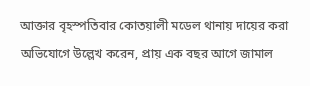আক্তার বৃহস্পতিবার কোতয়ালী মডেল থানায় দায়ের করা অভিযোগে উল্লেখ করেন, প্রায় এক বছর আগে জামাল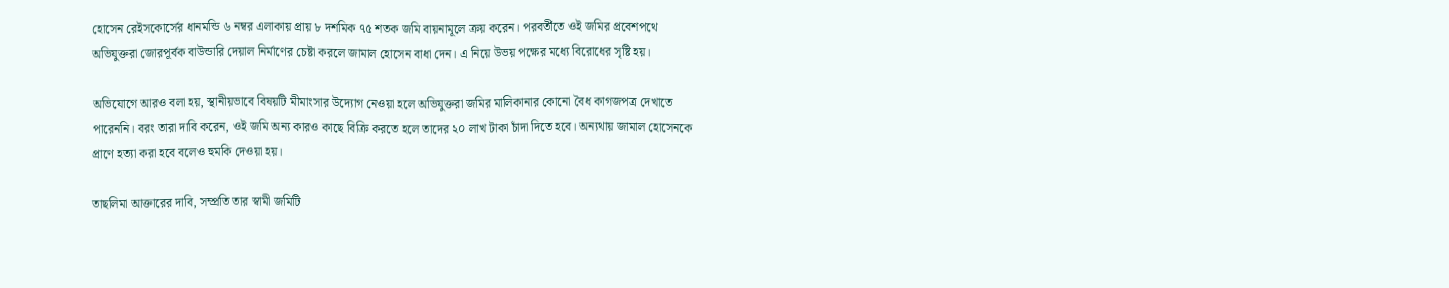হোসেন রেইসকোর্সের ধানমন্ডি ৬ নম্বর এলাকায় প্রায় ৮ দশমিক ৭৫ শতক জমি বায়নামূলে ক্রয় করেন। পরবর্তীতে ওই জমির প্রবেশপথে অভিযুক্তরা জোরপূর্বক বাউন্ডারি দেয়াল নির্মাণের চেষ্টা করলে জামাল হোসেন বাধা দেন। এ নিয়ে উভয় পক্ষের মধ্যে বিরোধের সৃষ্টি হয়।

অভিযোগে আরও বলা হয়, স্থানীয়ভাবে বিষয়টি মীমাংসার উদ্যোগ নেওয়া হলে অভিযুক্তরা জমির মালিকানার কোনো বৈধ কাগজপত্র দেখাতে পারেননি। বরং তারা দাবি করেন, ওই জমি অন্য কারও কাছে বিক্রি করতে হলে তাদের ২০ লাখ টাকা চাঁদা দিতে হবে। অন্যথায় জামাল হোসেনকে প্রাণে হত্যা করা হবে বলেও হুমকি দেওয়া হয়।

তাছলিমা আক্তারের দাবি, সম্প্রতি তার স্বামী জমিটি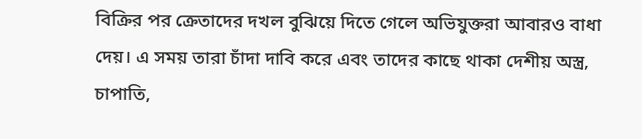বিক্রির পর ক্রেতাদের দখল বুঝিয়ে দিতে গেলে অভিযুক্তরা আবারও বাধা দেয়। এ সময় তারা চাঁদা দাবি করে এবং তাদের কাছে থাকা দেশীয় অস্ত্র, চাপাতি,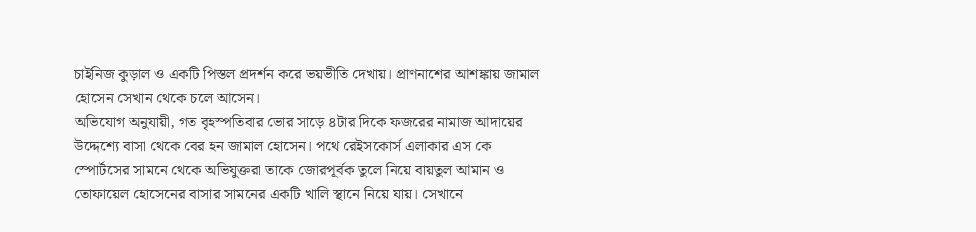চাইনিজ কুড়াল ও একটি পিস্তল প্রদর্শন করে ভয়ভীতি দেখায়। প্রাণনাশের আশঙ্কায় জামাল হোসেন সেখান থেকে চলে আসেন।
অভিযোগ অনুযায়ী, গত বৃহস্পতিবার ভোর সাড়ে ৪টার দিকে ফজরের নামাজ আদায়ের উদ্দেশ্যে বাসা থেকে বের হন জামাল হোসেন। পথে রেইসকোর্স এলাকার এস কে স্পোর্টসের সামনে থেকে অভিযুক্তরা তাকে জোরপূর্বক তুলে নিয়ে বায়তুল আমান ও তোফায়েল হোসেনের বাসার সামনের একটি খালি স্থানে নিয়ে যায়। সেখানে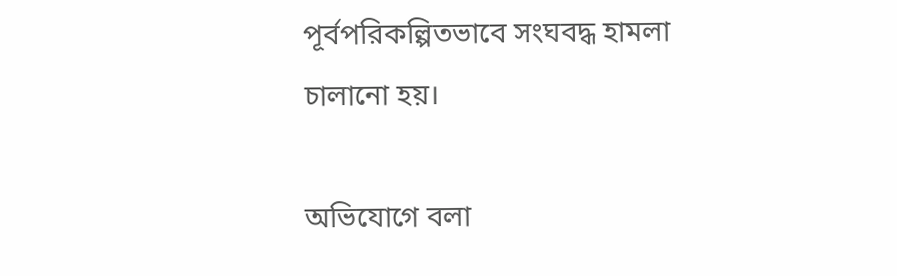পূর্বপরিকল্পিতভাবে সংঘবদ্ধ হামলা চালানো হয়।

অভিযোগে বলা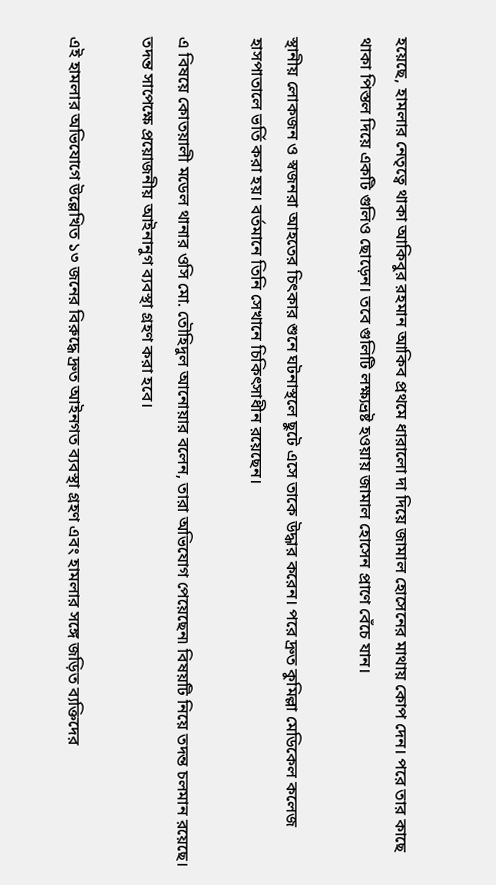হয়েছে, হামলার নেতৃত্বে থাকা আকিবুর রহমান আকিব প্রথমে ধারালো দা দিয়ে জামাল হোসেনের মাথায় কোপ দেন। পরে তার কাছে থাকা পিস্তল দিয়ে একটি গুলিও ছোড়েন। তবে গুলিটি লক্ষ্যভ্রষ্ট হওয়ায় জামাল হোসেন প্রাণে বেঁচে যান।

স্থানীয় লোকজন ও স্বজনরা আহতের চিৎকার শুনে ঘটনাস্থলে ছুটে এসে তাকে উদ্ধার করেন। পরে দ্রুত কুমিল্লা মেডিকেল কলেজ হাসপাতালে ভর্তি করা হয়। বর্তমানে তিনি সেখানে চিকিৎসাধীন রয়েছেন।

এ বিষয়ে কোতয়ালী মডেল থানার ওসি মো. তৌহিদুল আনোয়ার বলেন, তারা অভিযোগ পেয়েছেন৷ বিষয়টি নিয়ে তদন্ত চলমান রয়েছে। তদন্ত সাপেক্ষে প্রয়োজনীয় আইনানুগ ব্যবস্থা গ্রহণ করা হবে।

এই হামলার অভিযোগে উল্লেখিত ১৩ জনের বিরুদ্ধে দ্রুত আইনগত ব্যবস্থা গ্রহণ এবং হামলার সঙ্গে জড়িত ব্যক্তিদের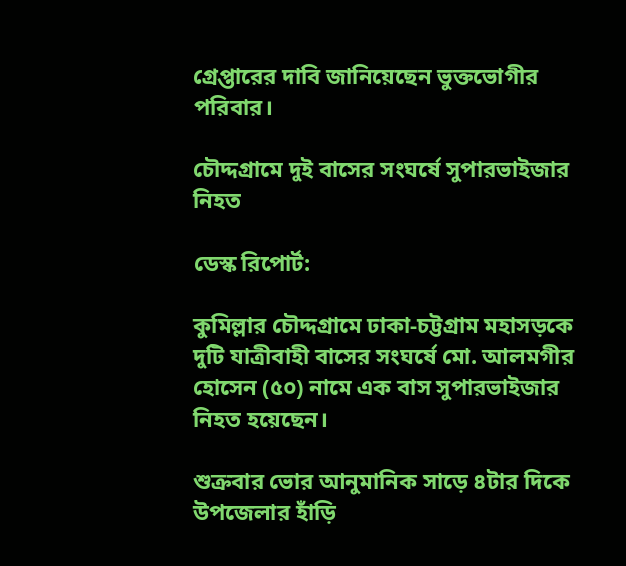গ্রেপ্তারের দাবি জানিয়েছেন ভুক্তভোগীর পরিবার।

চৌদ্দগ্রামে দুই বাসের সংঘর্ষে সুপারভাইজার নিহত

ডেস্ক রিপোর্ট:

কুমিল্লার চৌদ্দগ্রামে ঢাকা-চট্টগ্রাম মহাসড়কে দুটি যাত্রীবাহী বাসের সংঘর্ষে মো. আলমগীর হোসেন (৫০) নামে এক বাস সুপারভাইজার নিহত হয়েছেন।

শুক্রবার ভোর আনুমানিক সাড়ে ৪টার দিকে উপজেলার হাঁড়ি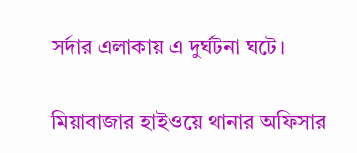সর্দার এলাকায় এ দুর্ঘটনা ঘটে।

মিয়াবাজার হাইওয়ে থানার অফিসার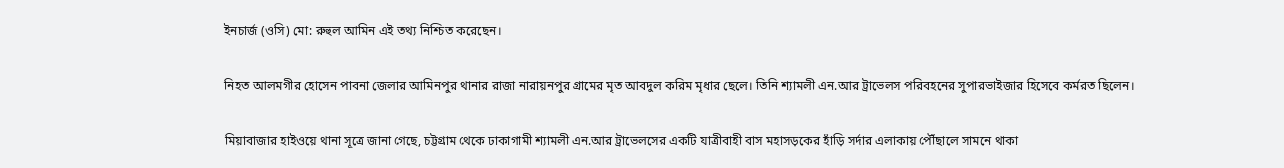ইনচার্জ (ওসি) মো: রুহুল আমিন এই তথ্য নিশ্চিত করেছেন।

নিহত আলমগীর হোসেন পাবনা জেলার আমিনপুর থানার রাজা নারায়নপুর গ্রামের মৃত আবদুল করিম মৃধার ছেলে। তিনি শ্যামলী এন.আর ট্রাভেলস পরিবহনের সুপারভাইজার হিসেবে কর্মরত ছিলেন।

মিয়াবাজার হাইওয়ে থানা সূত্রে জানা গেছে, চট্টগ্রাম থেকে ঢাকাগামী শ্যামলী এন.আর ট্রাভেলসের একটি যাত্রীবাহী বাস মহাসড়কের হাঁড়ি সর্দার এলাকায় পৌঁছালে সামনে থাকা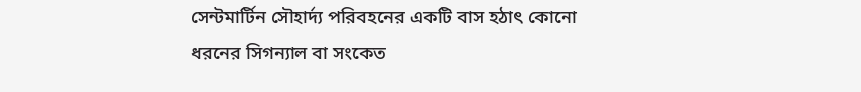সেন্টমার্টিন সৌহার্দ্য পরিবহনের একটি বাস হঠাৎ কোনো ধরনের সিগন্যাল বা সংকেত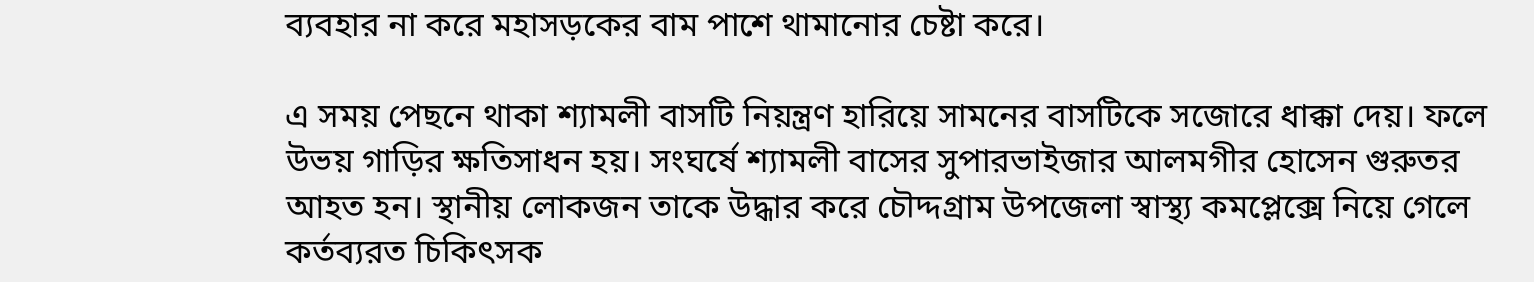ব্যবহার না করে মহাসড়কের বাম পাশে থামানোর চেষ্টা করে।

এ সময় পেছনে থাকা শ্যামলী বাসটি নিয়ন্ত্রণ হারিয়ে সামনের বাসটিকে সজোরে ধাক্কা দেয়। ফলে উভয় গাড়ির ক্ষতিসাধন হয়। সংঘর্ষে শ্যামলী বাসের সুপারভাইজার আলমগীর হোসেন গুরুতর আহত হন। স্থানীয় লোকজন তাকে উদ্ধার করে চৌদ্দগ্রাম উপজেলা স্বাস্থ্য কমপ্লেক্সে নিয়ে গেলে কর্তব্যরত চিকিৎসক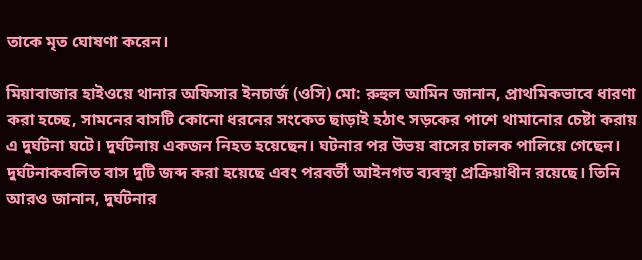তাকে মৃত ঘোষণা করেন।

মিয়াবাজার হাইওয়ে থানার অফিসার ইনচার্জ (ওসি) মো: রুহুল আমিন জানান, প্রাথমিকভাবে ধারণা করা হচ্ছে, সামনের বাসটি কোনো ধরনের সংকেত ছাড়াই হঠাৎ সড়কের পাশে থামানোর চেষ্টা করায় এ দুর্ঘটনা ঘটে। দুর্ঘটনায় একজন নিহত হয়েছেন। ঘটনার পর উভয় বাসের চালক পালিয়ে গেছেন। দুর্ঘটনাকবলিত বাস দুটি জব্দ করা হয়েছে এবং পরবর্তী আইনগত ব্যবস্থা প্রক্রিয়াধীন রয়েছে। তিনি আরও জানান, দুর্ঘটনার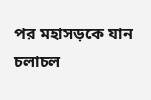পর মহাসড়কে যান চলাচল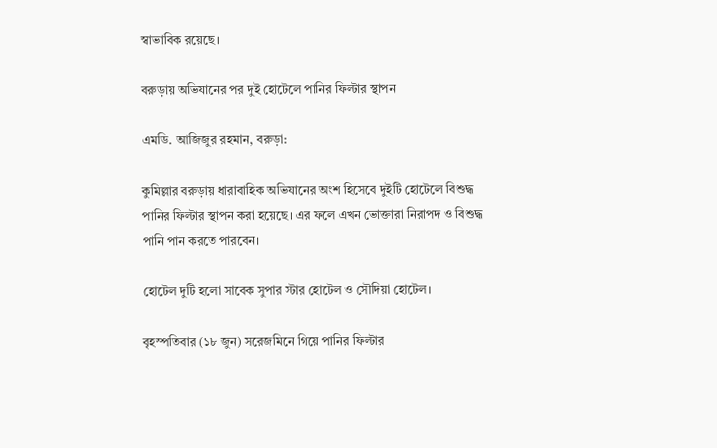স্বাভাবিক রয়েছে।

বরুড়ায় অভিযানের পর দুই হোটেলে পানির ফিল্টার স্থাপন

এমডি. আজিজুর রহমান, বরুড়া:

কুমিল্লার বরুড়ায় ধারাবাহিক অভিযানের অংশ হিসেবে দুইটি হোটেলে বিশুদ্ধ পানির ফিল্টার স্থাপন করা হয়েছে। এর ফলে এখন ভোক্তারা নিরাপদ ও বিশুদ্ধ পানি পান করতে পারবেন।

হোটেল দুটি হলো সাবেক সুপার স্টার হোটেল ও সৌদিয়া হোটেল।

বৃহস্পতিবার (১৮ জুন) সরেজমিনে গিয়ে পানির ফিল্টার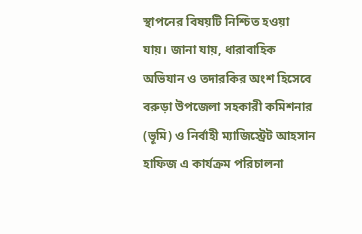স্থাপনের বিষয়টি নিশ্চিত হওয়া যায়। জানা যায়, ধারাবাহিক অভিযান ও তদারকির অংশ হিসেবে বরুড়া উপজেলা সহকারী কমিশনার (ভূমি) ও নির্বাহী ম্যাজিস্ট্রেট আহসান হাফিজ এ কার্যক্রম পরিচালনা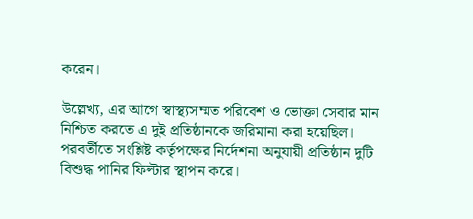করেন।

উল্লেখ্য, এর আগে স্বাস্থ্যসম্মত পরিবেশ ও ভোক্তা সেবার মান নিশ্চিত করতে এ দুই প্রতিষ্ঠানকে জরিমানা করা হয়েছিল। পরবর্তীতে সংশ্লিষ্ট কর্তৃপক্ষের নির্দেশনা অনুযায়ী প্রতিষ্ঠান দুটি বিশুদ্ধ পানির ফিল্টার স্থাপন করে।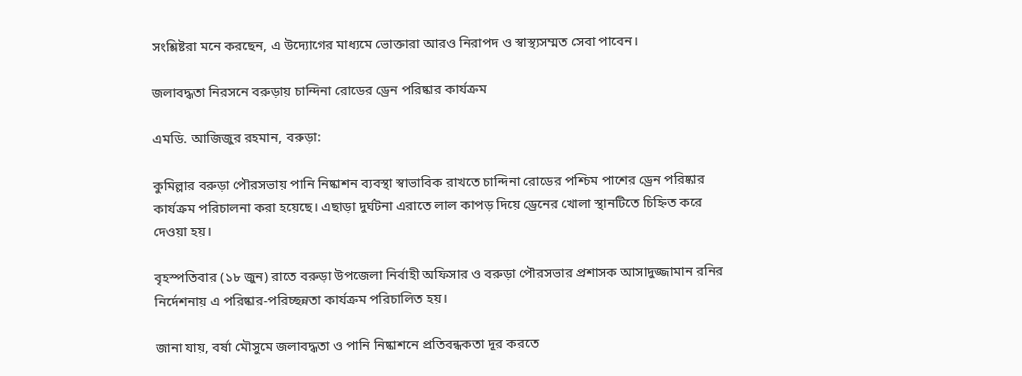সংশ্লিষ্টরা মনে করছেন, এ উদ্যোগের মাধ্যমে ভোক্তারা আরও নিরাপদ ও স্বাস্থ্যসম্মত সেবা পাবেন।

জলাবদ্ধতা নিরসনে বরুড়ায় চান্দিনা রোডের ড্রেন পরিষ্কার কার্যক্রম

এমডি. আজিজুর রহমান, বরুড়া:

কুমিল্লার বরুড়া পৌরসভায় পানি নিষ্কাশন ব্যবস্থা স্বাভাবিক রাখতে চান্দিনা রোডের পশ্চিম পাশের ড্রেন পরিষ্কার কার্যক্রম পরিচালনা করা হয়েছে। এছাড়া দুর্ঘটনা এরাতে লাল কাপড় দিয়ে ড্রেনের খোলা স্থানটিতে চিহ্নিত করে দেওয়া হয়।

বৃহস্পতিবার (১৮ জুন) রাতে বরুড়া উপজেলা নির্বাহী অফিসার ও বরুড়া পৌরসভার প্রশাসক আসাদুজ্জামান রনির নির্দেশনায় এ পরিষ্কার-পরিচ্ছন্নতা কার্যক্রম পরিচালিত হয়।

জানা যায়, বর্ষা মৌসুমে জলাবদ্ধতা ও পানি নিষ্কাশনে প্রতিবন্ধকতা দূর করতে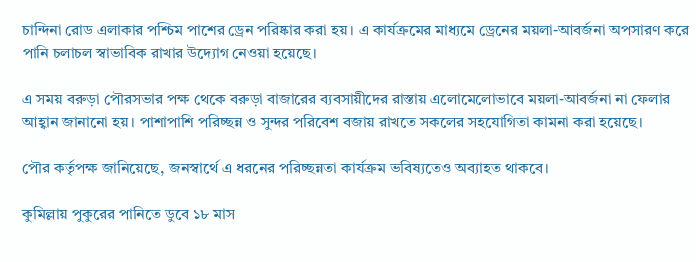চান্দিনা রোড এলাকার পশ্চিম পাশের ড্রেন পরিষ্কার করা হয়। এ কার্যক্রমের মাধ্যমে ড্রেনের ময়লা-আবর্জনা অপসারণ করে পানি চলাচল স্বাভাবিক রাখার উদ্যোগ নেওয়া হয়েছে।

এ সময় বরুড়া পৌরসভার পক্ষ থেকে বরুড়া বাজারের ব্যবসায়ীদের রাস্তায় এলোমেলোভাবে ময়লা-আবর্জনা না ফেলার আহ্বান জানানো হয়। পাশাপাশি পরিচ্ছন্ন ও সুন্দর পরিবেশ বজায় রাখতে সকলের সহযোগিতা কামনা করা হয়েছে।

পৌর কর্তৃপক্ষ জানিয়েছে, জনস্বার্থে এ ধরনের পরিচ্ছন্নতা কার্যক্রম ভবিষ্যতেও অব্যাহত থাকবে।

কুমিল্লায় পুকুরের পানিতে ডুবে ১৮ মাস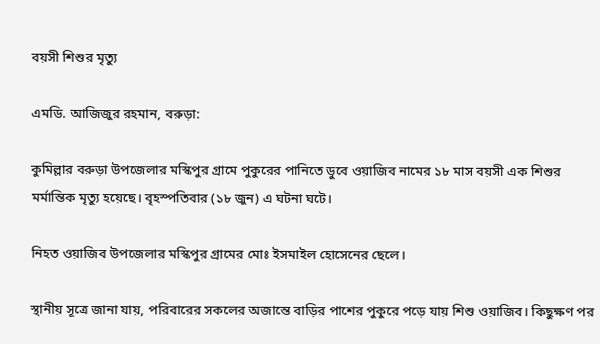বয়সী শিশুর মৃত্যু

এমডি. আজিজুর রহমান, বরুড়া:

কুমিল্লার বরুড়া উপজেলার মস্কিপুর গ্রামে পুকুরের পানিতে ডুবে ওয়াজিব নামের ১৮ মাস বয়সী এক শিশুর মর্মান্তিক মৃত্যু হয়েছে। বৃহস্পতিবার (১৮ জুন) এ ঘটনা ঘটে।

নিহত ওয়াজিব উপজেলার মস্কিপুর গ্রামের মোঃ ইসমাইল হোসেনের ছেলে।

স্থানীয় সূত্রে জানা যায়, পরিবারের সকলের অজান্তে বাড়ির পাশের পুকুরে পড়ে যায় শিশু ওয়াজিব। কিছুক্ষণ পর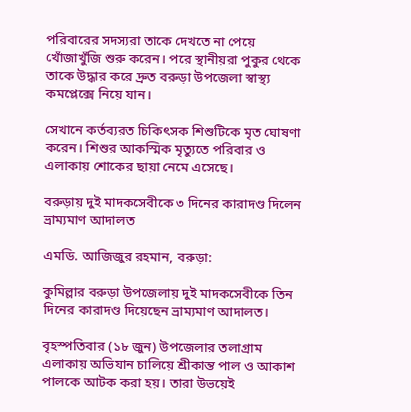পরিবারের সদস্যরা তাকে দেখতে না পেয়ে খোঁজাখুঁজি শুরু করেন। পরে স্থানীয়রা পুকুর থেকে তাকে উদ্ধার করে দ্রুত বরুড়া উপজেলা স্বাস্থ্য কমপ্লেক্সে নিয়ে যান।

সেখানে কর্তব্যরত চিকিৎসক শিশুটিকে মৃত ঘোষণা করেন। শিশুর আকস্মিক মৃত্যুতে পরিবার ও এলাকায় শোকের ছায়া নেমে এসেছে।

বরুড়ায় দুই মাদকসেবীকে ৩ দিনের কারাদণ্ড দিলেন ভ্রাম্যমাণ আদালত

এমডি. আজিজুর রহমান, বরুড়া:

কুমিল্লার বরুড়া উপজেলায় দুই মাদকসেবীকে তিন দিনের কারাদণ্ড দিয়েছেন ভ্রাম্যমাণ আদালত।

বৃহস্পতিবার (১৮ জুন) উপজেলার তলাগ্রাম এলাকায় অভিযান চালিয়ে শ্রীকান্ত পাল ও আকাশ পালকে আটক করা হয়। তারা উভয়েই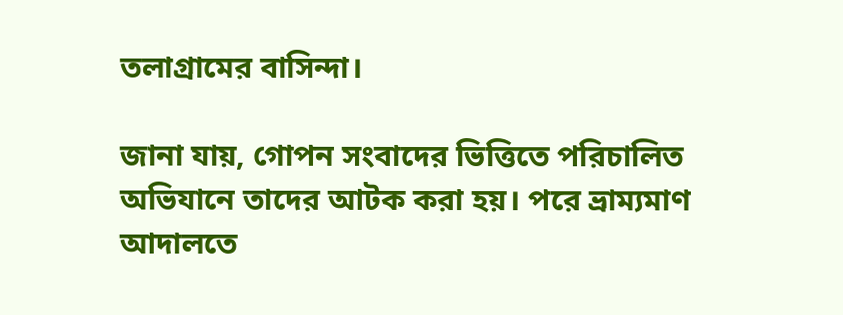তলাগ্রামের বাসিন্দা।

জানা যায়, গোপন সংবাদের ভিত্তিতে পরিচালিত অভিযানে তাদের আটক করা হয়। পরে ভ্রাম্যমাণ আদালতে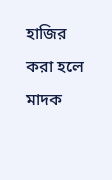হাজির করা হলে মাদক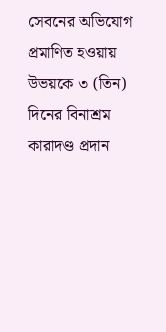সেবনের অভিযোগ প্রমাণিত হওয়ায় উভয়কে ৩ (তিন) দিনের বিনাশ্রম কারাদণ্ড প্রদান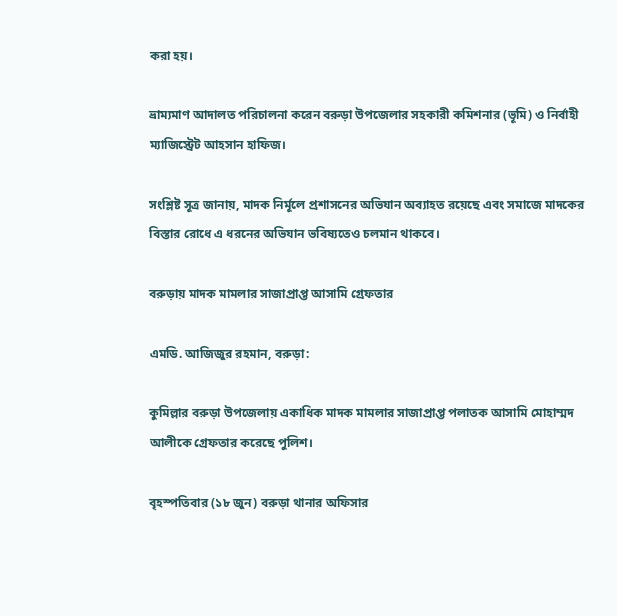করা হয়।

ভ্রাম্যমাণ আদালত পরিচালনা করেন বরুড়া উপজেলার সহকারী কমিশনার (ভূমি) ও নির্বাহী ম্যাজিস্ট্রেট আহসান হাফিজ।

সংশ্লিষ্ট সূত্র জানায়, মাদক নির্মূলে প্রশাসনের অভিযান অব্যাহত রয়েছে এবং সমাজে মাদকের বিস্তার রোধে এ ধরনের অভিযান ভবিষ্যতেও চলমান থাকবে।

বরুড়ায় মাদক মামলার সাজাপ্রাপ্ত আসামি গ্রেফতার

এমডি. আজিজুর রহমান, বরুড়া:

কুমিল্লার বরুড়া উপজেলায় একাধিক মাদক মামলার সাজাপ্রাপ্ত পলাতক আসামি মোহাম্মদ আলীকে গ্রেফতার করেছে পুলিশ।

বৃহস্পতিবার (১৮ জুন) বরুড়া থানার অফিসার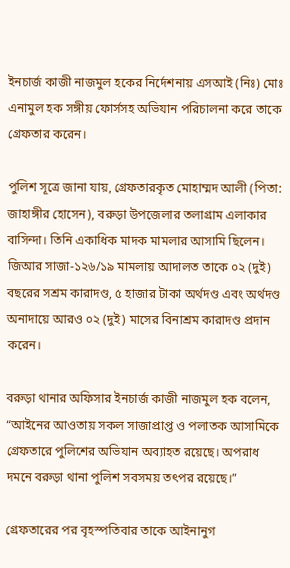ইনচার্জ কাজী নাজমুল হকের নির্দেশনায় এসআই (নিঃ) মোঃ এনামুল হক সঙ্গীয় ফোর্সসহ অভিযান পরিচালনা করে তাকে গ্রেফতার করেন।

পুলিশ সূত্রে জানা যায়, গ্রেফতারকৃত মোহাম্মদ আলী (পিতা: জাহাঙ্গীর হোসেন), বরুড়া উপজেলার তলাগ্রাম এলাকার বাসিন্দা। তিনি একাধিক মাদক মামলার আসামি ছিলেন। জিআর সাজা-১২৬/১৯ মামলায় আদালত তাকে ০২ (দুই) বছরের সশ্রম কারাদণ্ড, ৫ হাজার টাকা অর্থদণ্ড এবং অর্থদণ্ড অনাদায়ে আরও ০২ (দুই) মাসের বিনাশ্রম কারাদণ্ড প্রদান করেন।

বরুড়া থানার অফিসার ইনচার্জ কাজী নাজমুল হক বলেন, “আইনের আওতায় সকল সাজাপ্রাপ্ত ও পলাতক আসামিকে গ্রেফতারে পুলিশের অভিযান অব্যাহত রয়েছে। অপরাধ দমনে বরুড়া থানা পুলিশ সবসময় তৎপর রয়েছে।”

গ্রেফতারের পর বৃহস্পতিবার তাকে আইনানুগ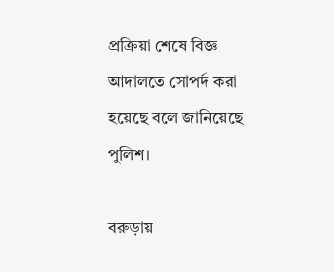প্রক্রিয়া শেষে বিজ্ঞ আদালতে সোপর্দ করা হয়েছে বলে জানিয়েছে পুলিশ।

বরুড়ায়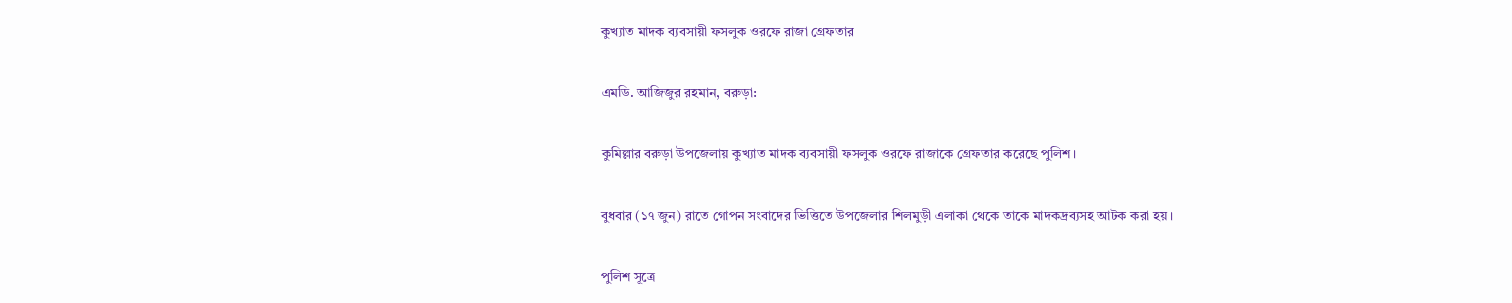কুখ্যাত মাদক ব্যবসায়ী ফসলুক ওরফে রাজা গ্রেফতার

এমডি. আজিজুর রহমান, বরুড়া:

কুমিল্লার বরুড়া উপজেলায় কুখ্যাত মাদক ব্যবসায়ী ফসলুক ওরফে রাজাকে গ্রেফতার করেছে পুলিশ।

বুধবার (১৭ জুন) রাতে গোপন সংবাদের ভিত্তিতে উপজেলার শিলমুড়ী এলাকা থেকে তাকে মাদকদ্রব্যসহ আটক করা হয়।

পুলিশ সূত্রে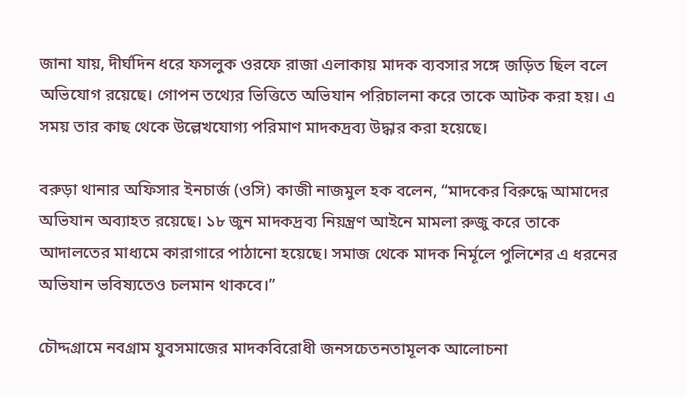জানা যায়, দীর্ঘদিন ধরে ফসলুক ওরফে রাজা এলাকায় মাদক ব্যবসার সঙ্গে জড়িত ছিল বলে অভিযোগ রয়েছে। গোপন তথ্যের ভিত্তিতে অভিযান পরিচালনা করে তাকে আটক করা হয়। এ সময় তার কাছ থেকে উল্লেখযোগ্য পরিমাণ মাদকদ্রব্য উদ্ধার করা হয়েছে।

বরুড়া থানার অফিসার ইনচার্জ (ওসি) কাজী নাজমুল হক বলেন, “মাদকের বিরুদ্ধে আমাদের অভিযান অব্যাহত রয়েছে। ১৮ জুন মাদকদ্রব্য নিয়ন্ত্রণ আইনে মামলা রুজু করে তাকে আদালতের মাধ্যমে কারাগারে পাঠানো হয়েছে। সমাজ থেকে মাদক নির্মূলে পুলিশের এ ধরনের অভিযান ভবিষ্যতেও চলমান থাকবে।”

চৌদ্দগ্রামে নবগ্রাম যুবসমাজের মাদকবিরোধী জনসচেতনতামূলক আলোচনা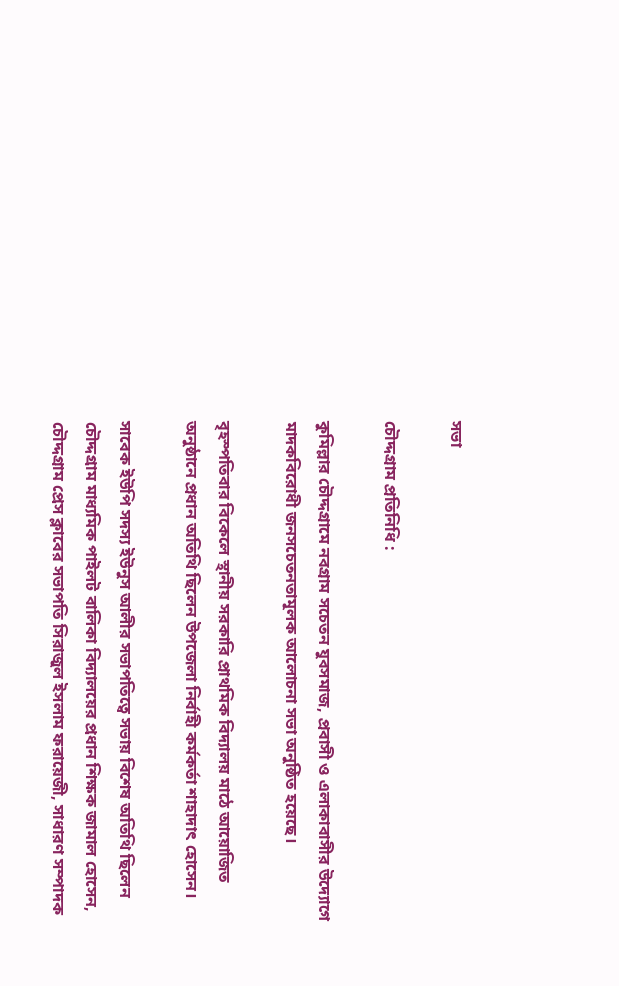সভা

চৌদ্দগ্রাম প্রতিনিধি :

কুমিল্লার চৌদ্দগ্রামে নবগ্রাম সচেতন যুবসমাজ, প্রবাসী ও এলাকাবাসীর উদ্যোগে মাদকবিরোধী জনসচেতনতামূলক আলোচনা সভা অনুষ্ঠিত হয়েছে।

বৃহস্পতিবার বিকেলে স্থানীয় সরকারি প্রাথমিক বিদ্যালয় মাঠে আয়োজিত অনুষ্ঠানে প্রধান অতিথি ছিলেন উপজেলা নির্বাহী কর্মকর্তা শাহাদাৎ হোসেন।

সাবেক ইউপি সদস্য ইউনুস আলীর সভাপতিত্বে সভায় বিশেষ অতিথি ছিলেন চৌদ্দগ্রাম মাধ্যমিক পাইলট বালিকা বিদ্যালয়ের প্রধান শিক্ষক জামাল হোসেন, চৌদ্দগ্রাম প্রেস ক্লাবের সভাপতি সিরাজুল ইসলাম ফরায়েজী, সাধারণ সম্পাদক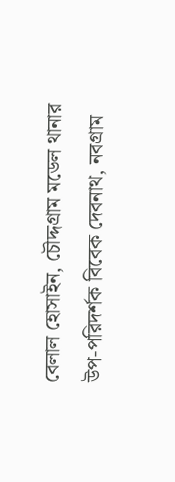বেলাল হোসাইন, চৌদ্দগ্রাম মডেল থানার উপ-পরিদর্শক বিবেক দেবনাথ, নবগ্রাম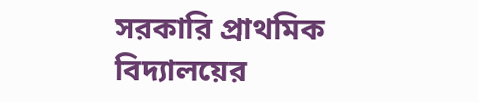সরকারি প্রাথমিক বিদ্যালয়ের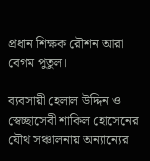প্রধান শিক্ষক রৌশন আরা বেগম পুতুল।

ব্যবসায়ী হেলাল উদ্দিন ও স্বেচ্ছাসেবী শাকিল হোসেনের যৌথ সঞ্চালনায় অন্যান্যের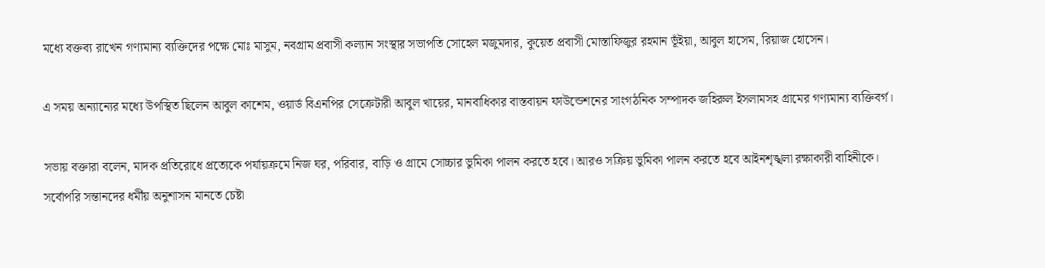মধ্যে বক্তব্য রাখেন গণ্যমান্য ব্যক্তিদের পক্ষে মোঃ মাসুম, নবগ্রাম প্রবাসী কল্যান সংস্থার সভাপতি সোহেল মজুমদার, কুয়েত প্রবাসী মোস্তাফিজুর রহমান ভূঁইয়া, আবুল হাসেম, রিয়াজ হোসেন।

এ সময় অন্যান্যের মধ্যে উপস্থিত ছিলেন আবুল কাশেম, ওয়ার্ড বিএনপির সেক্রেটারী আবুল খায়ের, মানবাধিকার বাস্তবায়ন ফাউন্ডেশনের সাংগঠনিক সম্পাদক জহিরুল ইসলামসহ গ্রামের গণ্যমান্য ব্যক্তিবর্গ।

সভায় বক্তারা বলেন, মাদক প্রতিরোধে প্রত্যেকে পর্যায়ক্রমে নিজ ঘর, পরিবার, বাড়ি ও গ্রামে সোচ্চার ভুমিকা পালন করতে হবে। আরও সক্রিয় ভুমিকা পালন করতে হবে আইনশৃঙ্খলা রক্ষাকারী বাহিনীকে। সর্বোপরি সন্তানদের ধর্মীয় অনুশাসন মানতে চেষ্টা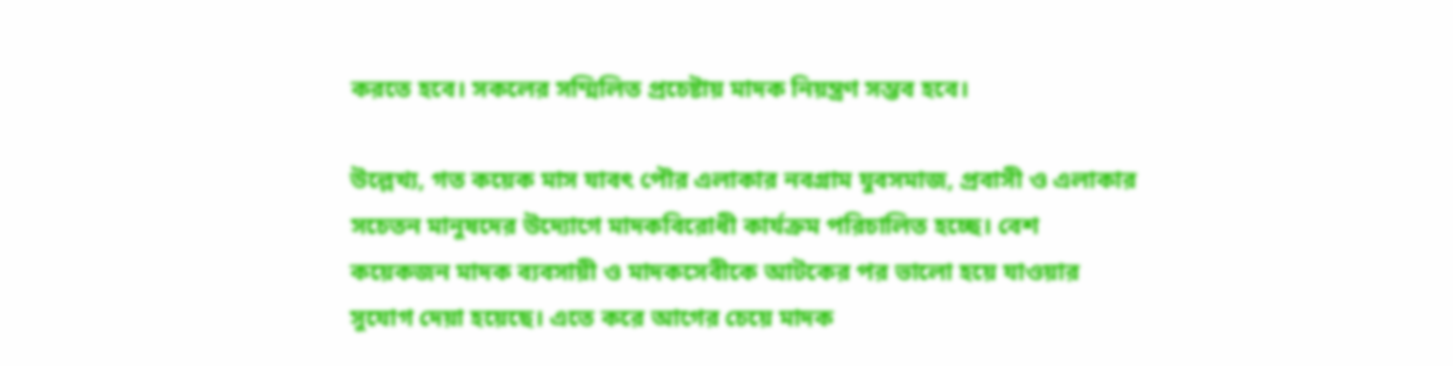করতে হবে। সকলের সম্মিলিত প্রচেষ্টায় মাদক নিয়ন্ত্রণ সম্ভব হবে।

উল্লেখ্য, গত কয়েক মাস যাবৎ পৌর এলাকার নবগ্রাম যুবসমাজ, প্রবাসী ও এলাকার সচেতন মানুষদের উদ্যোগে মাদকবিরোধী কার্যক্রম পরিচালিত হচ্ছে। বেশ কয়েকজন মাদক ব্যবসায়ী ও মাদকসেবীকে আটকের পর ভালো হয়ে যাওয়ার সুযোগ দেয়া হয়েছে। এতে করে আগের চেয়ে মাদক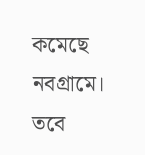কমেছে নবগ্রামে। তবে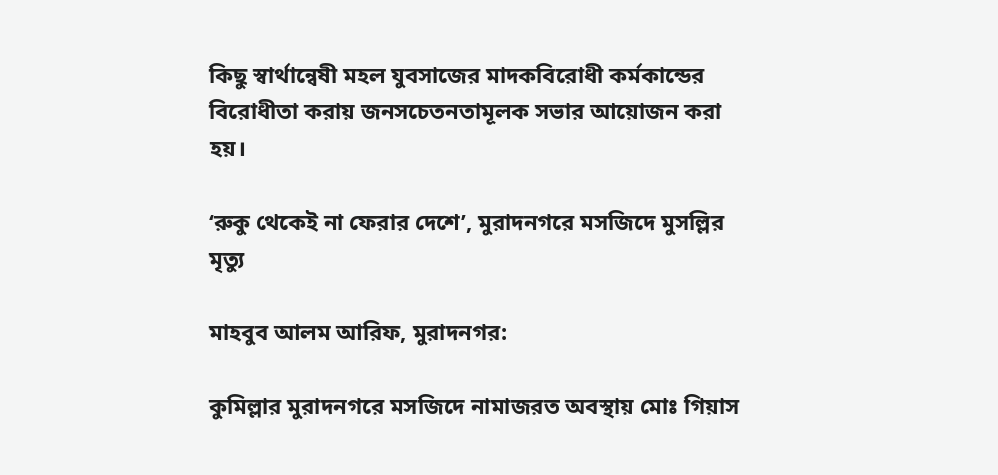কিছু স্বার্থান্বেষী মহল যুবসাজের মাদকবিরোধী কর্মকান্ডের বিরোধীতা করায় জনসচেতনতামূলক সভার আয়োজন করা হয়।

‘রুকু থেকেই না ফেরার দেশে’, মুরাদনগরে মসজিদে মুসল্লির মৃত্যু

মাহবুব আলম আরিফ, মুরাদনগর:

কুমিল্লার মুরাদনগরে মসজিদে নামাজরত অবস্থায় মোঃ গিয়াস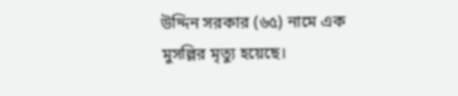উদ্দিন সরকার (৬৫) নামে এক মুসল্লির মৃত্যু হয়েছে।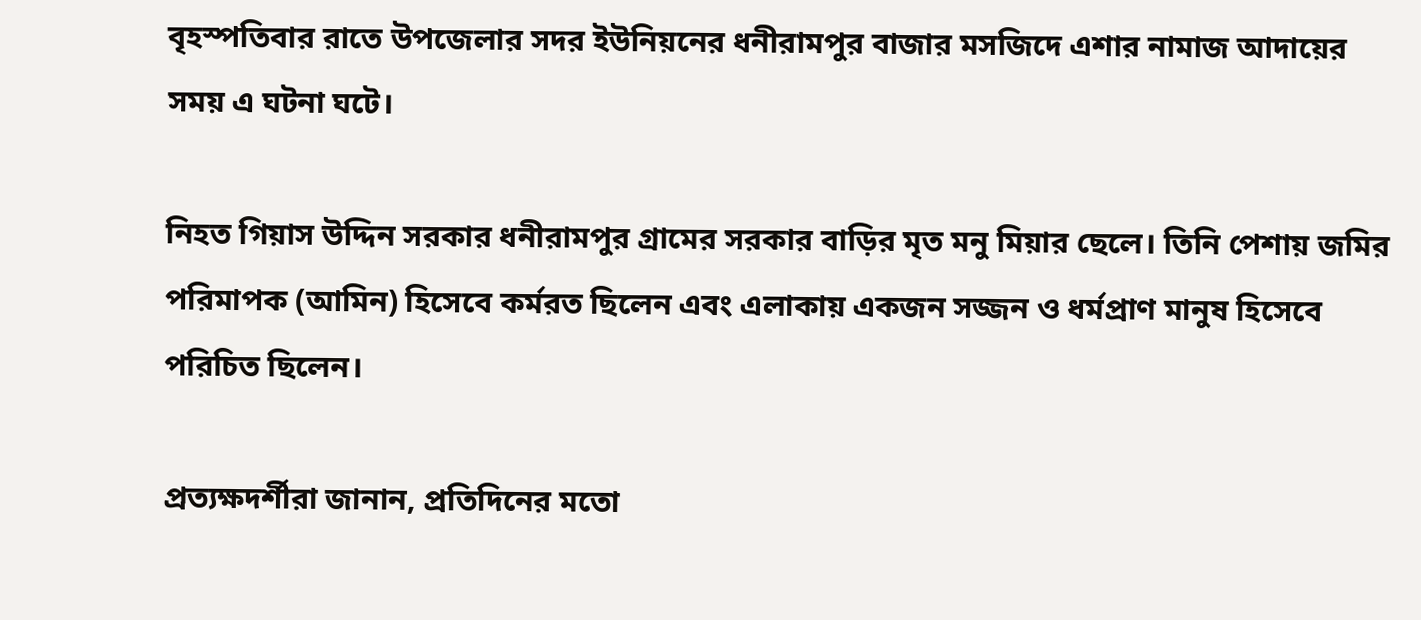বৃহস্পতিবার রাতে উপজেলার সদর ইউনিয়নের ধনীরামপুর বাজার মসজিদে এশার নামাজ আদায়ের সময় এ ঘটনা ঘটে।

নিহত গিয়াস উদ্দিন সরকার ধনীরামপুর গ্রামের সরকার বাড়ির মৃত মনু মিয়ার ছেলে। তিনি পেশায় জমির পরিমাপক (আমিন) হিসেবে কর্মরত ছিলেন এবং এলাকায় একজন সজ্জন ও ধর্মপ্রাণ মানুষ হিসেবে পরিচিত ছিলেন।

প্রত্যক্ষদর্শীরা জানান, প্রতিদিনের মতো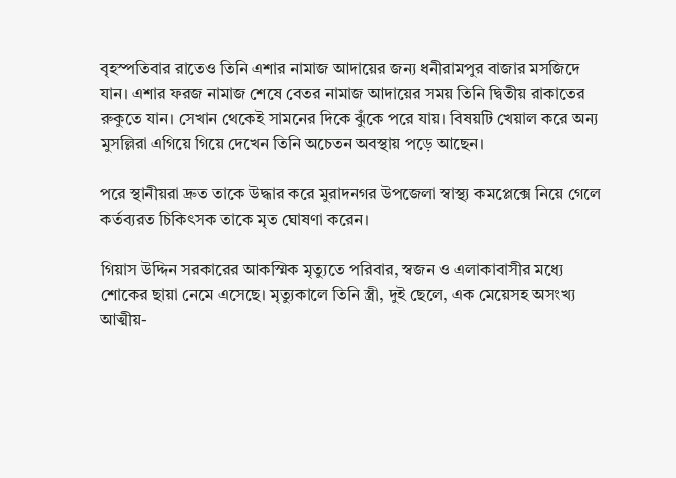বৃহস্পতিবার রাতেও তিনি এশার নামাজ আদায়ের জন্য ধনীরামপুর বাজার মসজিদে যান। এশার ফরজ নামাজ শেষে বেতর নামাজ আদায়ের সময় তিনি দ্বিতীয় রাকাতের রুকুতে যান। সেখান থেকেই সামনের দিকে ঝুঁকে পরে যায়। বিষয়টি খেয়াল করে অন্য মুসল্লিরা এগিয়ে গিয়ে দেখেন তিনি অচেতন অবস্থায় পড়ে আছেন।

পরে স্থানীয়রা দ্রুত তাকে উদ্ধার করে মুরাদনগর উপজেলা স্বাস্থ্য কমপ্লেক্সে নিয়ে গেলে কর্তব্যরত চিকিৎসক তাকে মৃত ঘোষণা করেন।

গিয়াস উদ্দিন সরকারের আকস্মিক মৃত্যুতে পরিবার, স্বজন ও এলাকাবাসীর মধ্যে শোকের ছায়া নেমে এসেছে। মৃত্যুকালে তিনি স্ত্রী, দুই ছেলে, এক মেয়েসহ অসংখ্য আত্মীয়-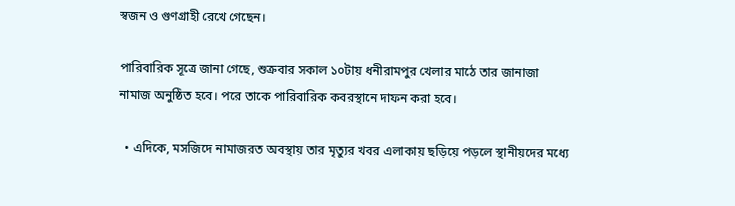স্বজন ও গুণগ্রাহী রেখে গেছেন।

পারিবারিক সূত্রে জানা গেছে, শুক্রবার সকাল ১০টায় ধনীরামপুর খেলার মাঠে তার জানাজা নামাজ অনুষ্ঠিত হবে। পরে তাকে পারিবারিক কবরস্থানে দাফন করা হবে।

  • এদিকে, মসজিদে নামাজরত অবস্থায় তার মৃত্যুর খবর এলাকায় ছড়িয়ে পড়লে স্থানীয়দের মধ্যে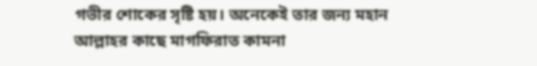গভীর শোকের সৃষ্টি হয়। অনেকেই তার জন্য মহান আল্লাহর কাছে মাগফিরাত কামনা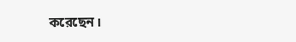করেছেন।